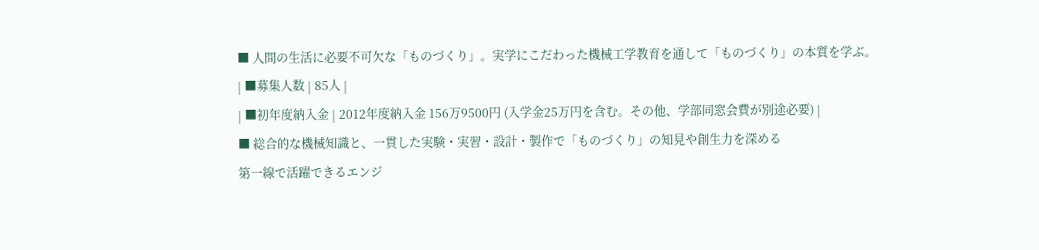■ 人間の生活に必要不可欠な「ものづくり」。実学にこだわった機械工学教育を通して「ものづくり」の本質を学ぶ。
| ■募集人数 | 85人 |
| ■初年度納入金 | 2012年度納入金 156万9500円 (入学金25万円を含む。その他、学部同窓会費が別途必要) |
■ 総合的な機械知識と、一貫した実験・実習・設計・製作で「ものづくり」の知見や創生力を深める
第一線で活躍できるエンジ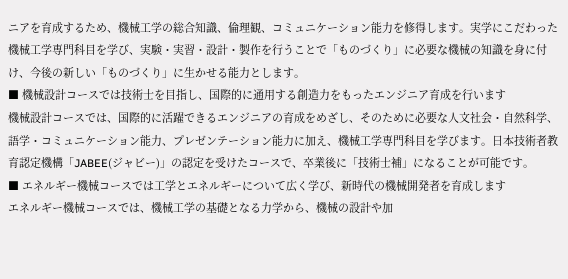ニアを育成するため、機械工学の総合知識、倫理観、コミュニケーション能力を修得します。実学にこだわった機械工学専門科目を学び、実験・実習・設計・製作を行うことで「ものづくり」に必要な機械の知識を身に付け、今後の新しい「ものづくり」に生かせる能力とします。
■ 機械設計コースでは技術士を目指し、国際的に通用する創造力をもったエンジニア育成を行います
機械設計コースでは、国際的に活躍できるエンジニアの育成をめざし、そのために必要な人文社会・自然科学、語学・コミュニケーション能力、プレゼンテーション能力に加え、機械工学専門科目を学びます。日本技術者教育認定機構「JABEE(ジャビー)」の認定を受けたコースで、卒業後に「技術士補」になることが可能です。
■ エネルギー機械コースでは工学とエネルギーについて広く学び、新時代の機械開発者を育成します
エネルギー機械コースでは、機械工学の基礎となる力学から、機械の設計や加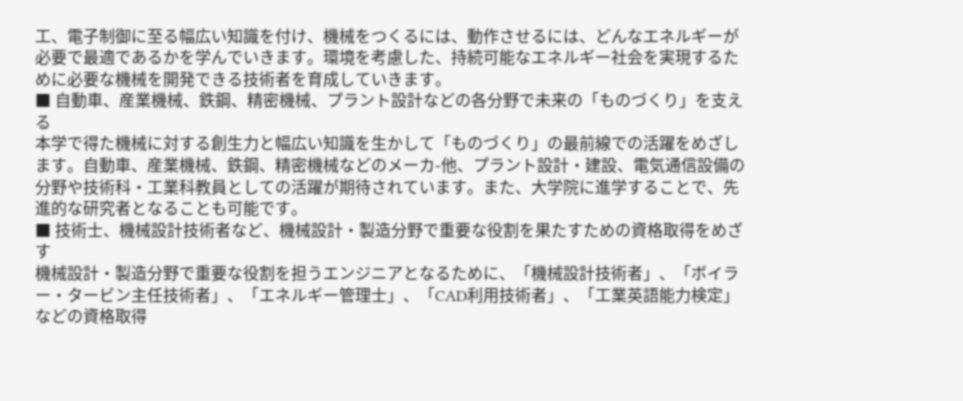工、電子制御に至る幅広い知識を付け、機械をつくるには、動作させるには、どんなエネルギーが必要で最適であるかを学んでいきます。環境を考慮した、持続可能なエネルギー社会を実現するために必要な機械を開発できる技術者を育成していきます。
■ 自動車、産業機械、鉄鋼、精密機械、プラント設計などの各分野で未来の「ものづくり」を支える
本学で得た機械に対する創生力と幅広い知識を生かして「ものづくり」の最前線での活躍をめざします。自動車、産業機械、鉄鋼、精密機械などのメーカ-他、プラント設計・建設、電気通信設備の分野や技術科・工業科教員としての活躍が期待されています。また、大学院に進学することで、先進的な研究者となることも可能です。
■ 技術士、機械設計技術者など、機械設計・製造分野で重要な役割を果たすための資格取得をめざす
機械設計・製造分野で重要な役割を担うエンジニアとなるために、「機械設計技術者」、「ボイラー・タービン主任技術者」、「エネルギー管理士」、「CAD利用技術者」、「工業英語能力検定」などの資格取得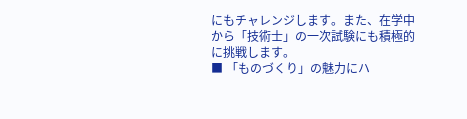にもチャレンジします。また、在学中から「技術士」の一次試験にも積極的に挑戦します。
■ 「ものづくり」の魅力にハ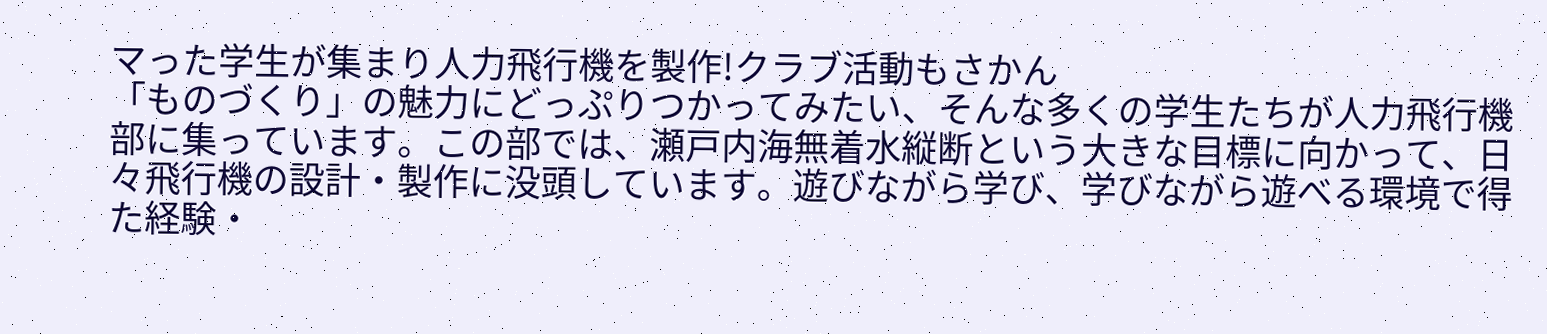マった学生が集まり人力飛行機を製作!クラブ活動もさかん
「ものづくり」の魅力にどっぷりつかってみたい、そんな多くの学生たちが人力飛行機部に集っています。この部では、瀬戸内海無着水縦断という大きな目標に向かって、日々飛行機の設計・製作に没頭しています。遊びながら学び、学びながら遊べる環境で得た経験・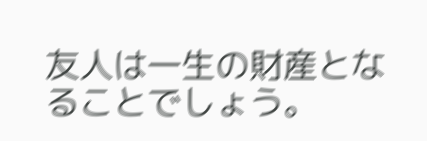友人は一生の財産となることでしょう。